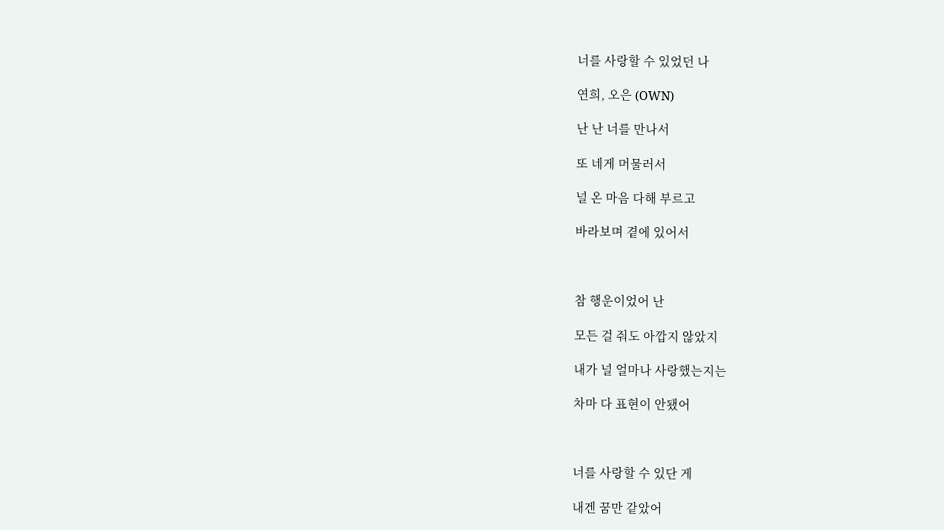너를 사랑할 수 있었던 나

연희, 오은 (OWN)

난 난 너를 만나서

또 네게 머물러서

널 온 마음 다해 부르고

바라보며 곁에 있어서



참 행운이었어 난

모든 걸 줘도 아깝지 않았지

내가 널 얼마나 사랑했는지는

차마 다 표현이 안됐어



너를 사랑할 수 있단 게

내겐 꿈만 같았어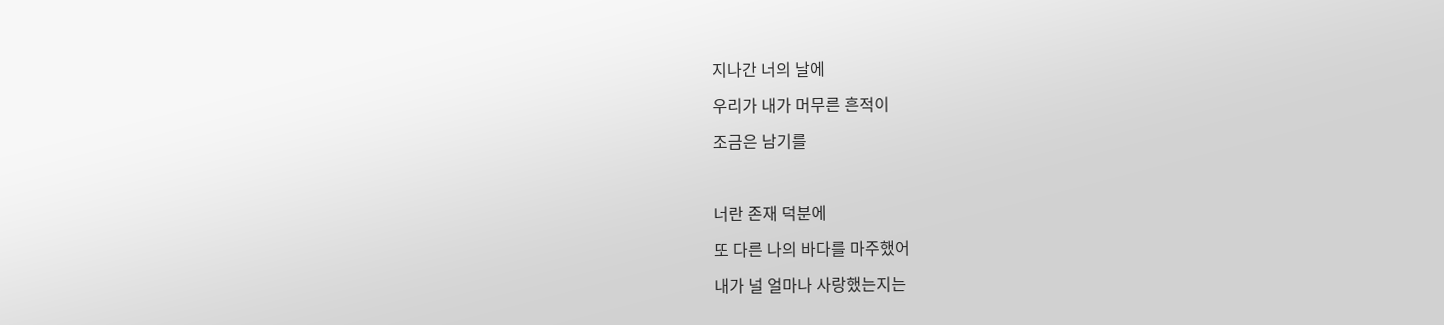지나간 너의 날에

우리가 내가 머무른 흔적이

조금은 남기를



너란 존재 덕분에

또 다른 나의 바다를 마주했어

내가 널 얼마나 사랑했는지는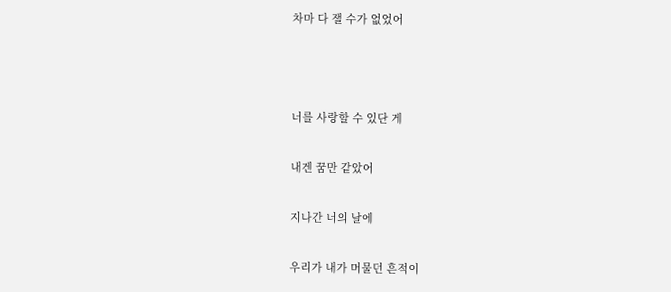차마 다 잴 수가 없었어



너를 사랑할 수 있단 게

내겐 꿈만 같았어

지나간 너의 날에

우리가 내가 머물던 흔적이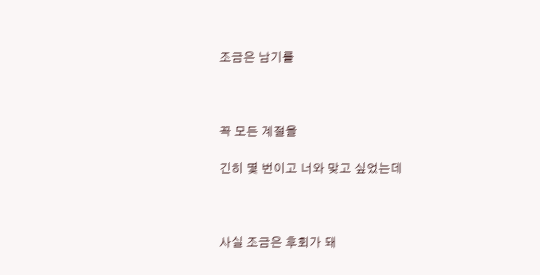조금은 남기를



꼭 모든 계절을

긴히 몇 번이고 너와 맞고 싶었는데



사실 조금은 후회가 돼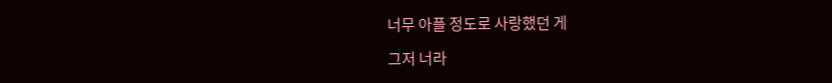너무 아플 정도로 사랑했던 게

그저 너라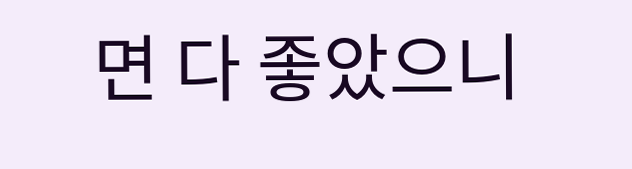면 다 좋았으니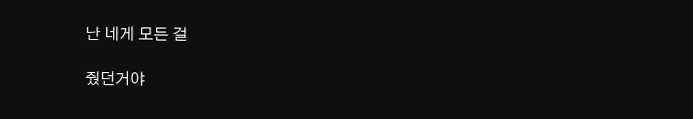난 네게 모든 걸

줬던거야